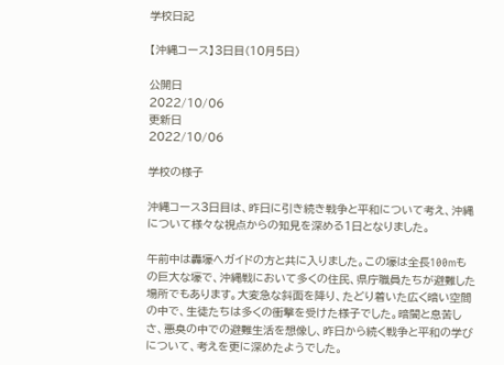学校日記

【沖縄コース】3日目(10月5日)

公開日
2022/10/06
更新日
2022/10/06

学校の様子

沖縄コース3日目は、昨日に引き続き戦争と平和について考え、沖縄について様々な視点からの知見を深める1日となりました。

午前中は轟壕へガイドの方と共に入りました。この壕は全長100mもの巨大な壕で、沖縄戦において多くの住民、県庁職員たちが避難した場所でもあります。大変急な斜面を降り、たどり着いた広く暗い空間の中で、生徒たちは多くの衝撃を受けた様子でした。暗闇と息苦しさ、悪臭の中での避難生活を想像し、昨日から続く戦争と平和の学びについて、考えを更に深めたようでした。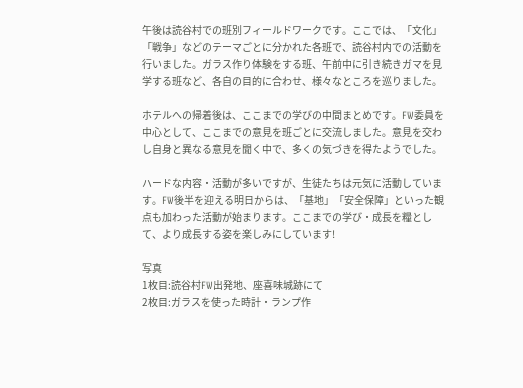午後は読谷村での班別フィールドワークです。ここでは、「文化」「戦争」などのテーマごとに分かれた各班で、読谷村内での活動を行いました。ガラス作り体験をする班、午前中に引き続きガマを見学する班など、各自の目的に合わせ、様々なところを巡りました。

ホテルへの帰着後は、ここまでの学びの中間まとめです。FW委員を中心として、ここまでの意見を班ごとに交流しました。意見を交わし自身と異なる意見を聞く中で、多くの気づきを得たようでした。

ハードな内容・活動が多いですが、生徒たちは元気に活動しています。FW後半を迎える明日からは、「基地」「安全保障」といった観点も加わった活動が始まります。ここまでの学び・成長を糧として、より成長する姿を楽しみにしています!

写真
1枚目:読谷村FW出発地、座喜味城跡にて
2枚目:ガラスを使った時計・ランプ作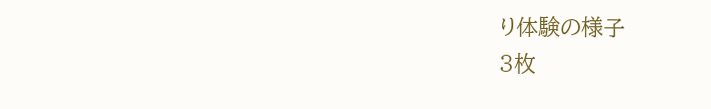り体験の様子
3枚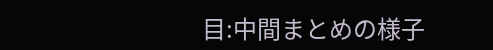目:中間まとめの様子